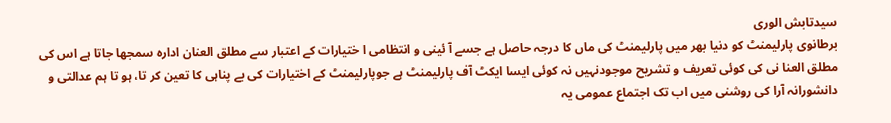سیدتابش الوری
برطانوی پارلیمنٹ کو دنیا بھر میں پارلیمنٹ کی ماں کا درجہ حاصل ہے جسے آ ئینی و انتظامی ا ختیارات کے اعتبار سے مطلق العنان ادارہ سمجھا جاتا ہے اس کی مطلق العنا نی کی کوئی تعریف و تشریح موجودنہیں نہ کوئی ایسا ایکٹ آف پارلیمنٹ ہے جوپارلیمنٹ کے اختیارات کی بے پناہی کا تعین کر تا، ہو تا ہم عدالتی و دانشورانہ آرا کی روشنی میں اب تک اجتماع عمومی یہ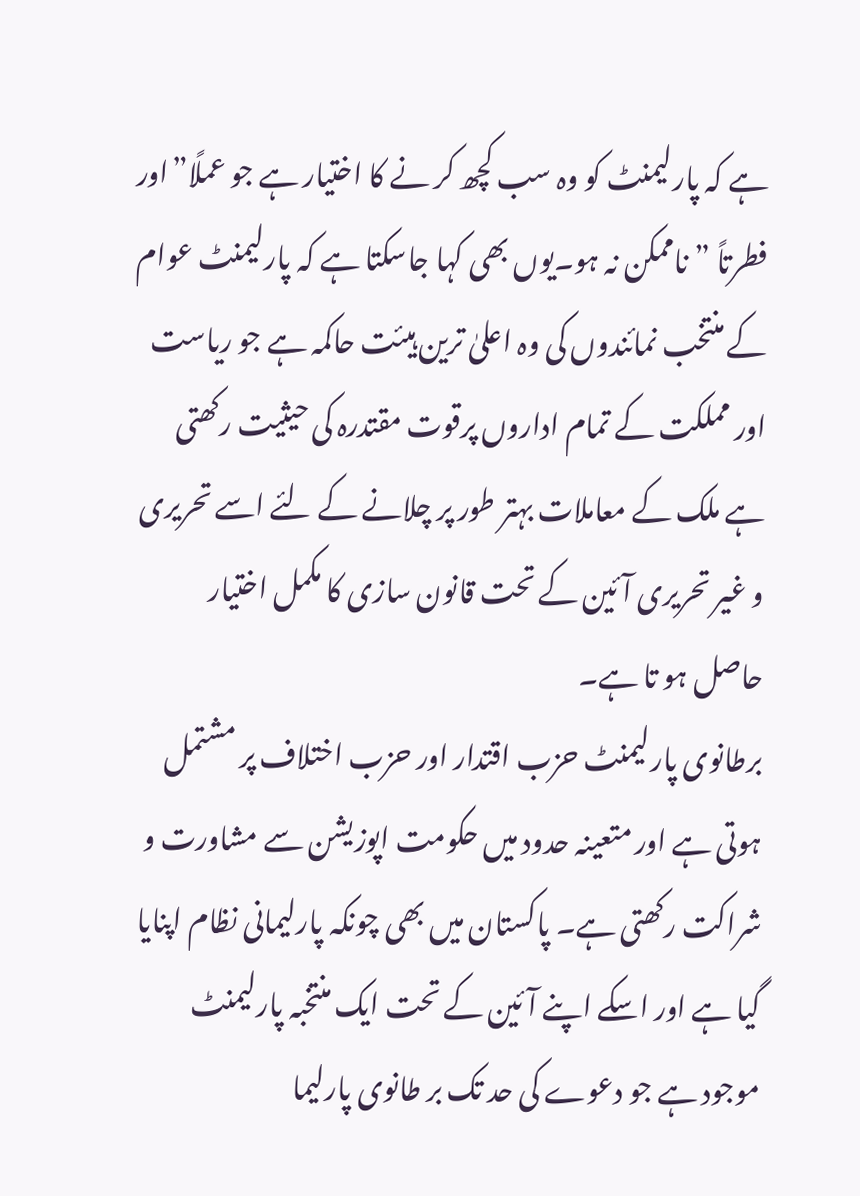ہے کہ پارلیمنٹ کو وہ سب کچھ کر نے کا اختیار ہے جو عملًا”اور فطرتاً ”ناممکن نہ ہو۔یوں بھی کہا جاسکتا ہے کہ پارلیمنٹ عوام کے منتخب نمائندوں کی وہ اعلیٰ ترین ہیئت حاکمہ ہے جو ریاست اور مملکت کے تمام اداروں پرقوت مقتدرہ کی حیثیت رکھتی ہے ملک کے معاملات بہتر طور پر چلانے کے لئے اسے تحریری و غیر تحریری آئین کے تحت قانون سازی کا مکمل اختیار حاصل ہو تا ہے۔
برطانوی پارلیمنٹ حزب اقتدار اور حزب اختلاف پر مشتمل ہوتی ہے اور متعینہ حدود میں حکومت اپوزیشن سے مشاورت و شراکت رکھتی ہے۔ پاکستان میں بھی چونکہ پارلیمانی نظام اپنایا گیا ہے اور اسکے اپنے آئین کے تحت ایک منتخبہ پارلیمنٹ موجود ہے جو دعوے کی حد تک بر طانوی پارلیما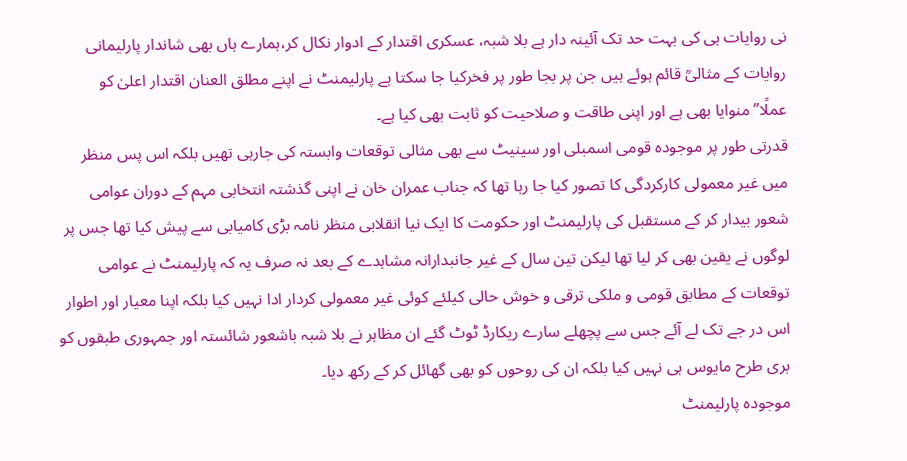نی روایات ہی کی بہت حد تک آئینہ دار ہے بلا شبہ، عسکری اقتدار کے ادوار نکال کر،ہمارے ہاں بھی شاندار پارلیمانی روایات کے مثالیؒ قائم ہوئے ہیں جن پر بجا طور پر فخرکیا جا سکتا ہے پارلیمنٹ نے اپنے مطلق العنان اقتدار اعلیٰ کو عملًا”منوایا بھی ہے اور اپنی طاقت و صلاحیت کو ثابت بھی کیا ہے۔
قدرتی طور پر موجودہ قومی اسمبلی اور سینیٹ سے بھی مثالی توقعات وابستہ کی جارہی تھیں بلکہ اس پس منظر میں غیر معمولی کارکردگی کا تصور کیا جا رہا تھا کہ جناب عمران خان نے اپنی گذشتہ انتخابی مہم کے دوران عوامی شعور بیدار کر کے مستقبل کی پارلیمنٹ اور حکومت کا ایک نیا انقلابی منظر نامہ بڑی کامیابی سے پیش کیا تھا جس پر لوگوں نے یقین بھی کر لیا تھا لیکن تین سال کے غیر جانبدارانہ مشاہدے کے بعد نہ صرف یہ کہ پارلیمنٹ نے عوامی توقعات کے مطابق قومی و ملکی ترقی و خوش حالی کیلئے کوئی غیر معمولی کردار ادا نہیں کیا بلکہ اپنا معیار اور اطوار اس در جے تک لے آئے جس سے پچھلے سارے ریکارڈ ٹوٹ گئے ان مظاہر نے بلا شبہ باشعور شائستہ اور جمہوری طبقوں کو بری طرح مایوس ہی نہیں کیا بلکہ ان کی روحوں کو بھی گھائل کر کے رکھ دیا۔
موجودہ پارلیمنٹ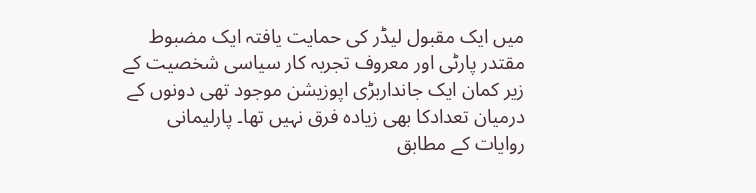میں ایک مقبول لیڈر کی حمایت یافتہ ایک مضبوط مقتدر پارٹی اور معروف تجربہ کار سیاسی شخصیت کے زیر کمان ایک جانداربڑی اپوزیشن موجود تھی دونوں کے درمیان تعدادکا بھی زیادہ فرق نہیں تھا۔ پارلیمانی روایات کے مطابق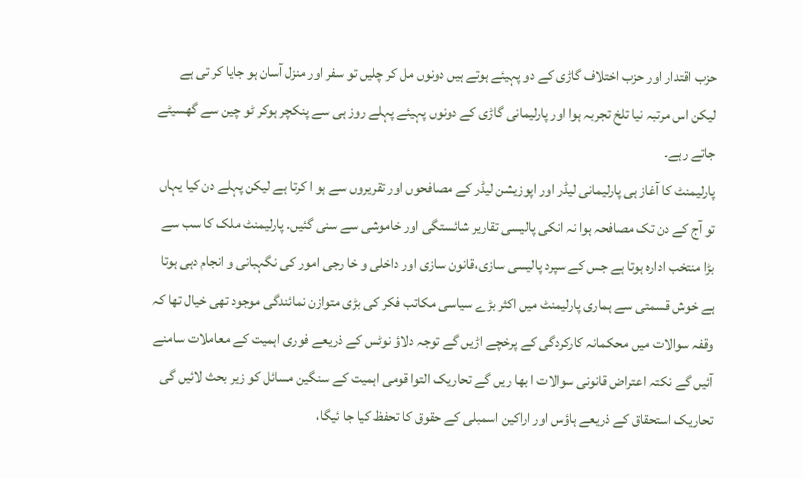حزب اقتدار اور حزب اختلاف گاڑی کے دو پہیئے ہوتے ہیں دونوں مل کر چلیں تو سفر اور منزل آسان ہو جایا کر تی ہے لیکن اس مرتبہ نیا تلخ تجربہ ہوا اور پارلیمانی گاڑی کے دونوں پہیئے پہلے روز ہی سے پنکچر ہوکر ٹو چین سے گھسیٹے جاتے رہے۔
پارلیمنٹ کا آغاز ہی پارلیمانی لیڈر اور اپوزیشن لیڈر کے مصافحوں اور تقریروں سے ہو ا کرتا ہے لیکن پہلے دن کیا یہاں تو آج کے دن تک مصافحہ ہوا نہ انکی پالیسی تقاریر شائستگی اور خاموشی سے سنی گئیں۔ پارلیمنٹ ملک کا سب سے بڑا منتخب ادارہ ہوتا ہے جس کے سپرد پالیسی سازی،قانون سازی اور داخلی و خا رجی امور کی نگہبانی و انجام دہی ہوتا ہے خوش قسمتی سے ہماری پارلیمنٹ میں اکثر بڑے سیاسی مکاتب فکر کی بڑی متوازن نمائندگی موجود تھی خیال تھا کہ وقفہ سوالات میں محکمانہ کارکردگی کے پرخچے اڑیں گے توجہ دلاؤ نوٹس کے ذریعے فوری اہمیت کے معاملات سامنے آئیں گے نکتہ اعتراض قانونی سوالات ا بھا ریں گے تحاریک التوا قومی اہمیت کے سنگین مسائل کو زیر بحث لائیں گی تحاریک استحقاق کے ذریعے ہاؤس اور اراکین اسمبلی کے حقوق کا تحفظ کیا جا ئیگا،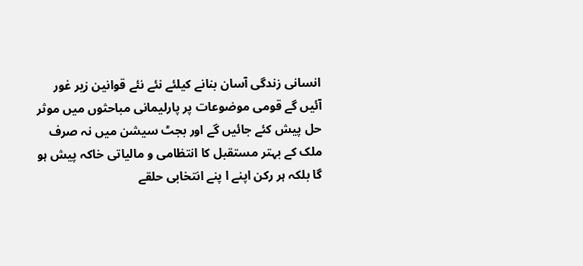انسانی زندگی آسان بنانے کیلئے نئے نئے قوانین زیر غور آئیں گے قومی موضوعات پر پارلیمانی مباحثوں میں موثر حل پیش کئے جائیں گے اور بجٹ سیشن میں نہ صرف ملک کے بہتر مستقبل کا انتظامی و مالیاتی خاکہ پیش ہو گا بلکہ ہر رکن اپنے ا پنے انتخابی حلقے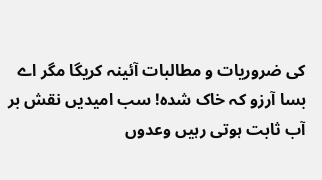کی ضروریات و مطالبات آئینہ کریگا مگر اے بسا آرزو کہ خاک شدہ! سب امیدیں نقش بر آب ثابت ہوتی رہیں وعدوں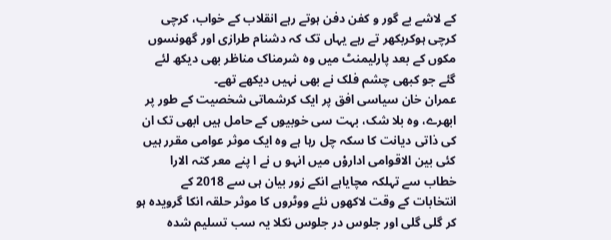کے لاشے بے گور و کفن دفن ہوتے رہے انقلاب کے خواب، کرچی کرچی ہوکربکھر تے رہے یہاں تک کہ دشنام طرازی اور گھونسوں مکوں کے بعد پارلیمنٹ میں وہ شرمناک مناظر بھی دیکھ لئے گئے جو کبھی چشم فلک نے بھی نہیں دیکھے تھے۔
عمران خان سیاسی افق پر ایک کرشماتی شخصیت کے طور پر ابھرے، وہ بلا شک، بہت سی خوبیوں کے حامل ہیں ابھی تک ان کی ذاتی دیانت کا سکہ چل رہا ہے وہ ایک موثر عوامی مقرر ہیں کئی بین الاقوامی اداروْں میں انہو ں نے ا پنے معر کتہ الارا خطاب سے تہلکہ مچایاہے انکے زور بیان ہی سے 2018 کے انتخابات کے وقت لاکھوں نئے ووٹروں کا موثر حلقہ انکا گرویدہ ہو کر گلی گلی اور جلوس در جلوس نکلا یہ سب تسلیم شدہ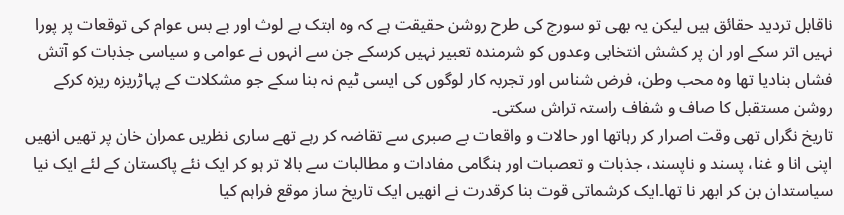ناقابل تردید حقائق ہیں لیکن یہ بھی تو سورج کی طرح روشن حقیقت ہے کہ وہ ابتک بے لوث اور بے بس عوام کی توقعات پر پورا نہیں اتر سکے اور ان پر کشش انتخابی وعدوں کو شرمندہ تعبیر نہیں کرسکے جن سے انہوں نے عوامی و سیاسی جذبات کو آتش فشاں بنادیا تھا وہ محب وطن، فرض شناس اور تجربہ کار لوگوں کی ایسی ٹیم نہ بنا سکے جو مشکلات کے پہاڑریزہ ریزہ کرکے روشن مستقبل کا صاف و شفاف راستہ تراش سکتی۔
تاریخ نگراں تھی وقت اصرار کر رہاتھا اور حالات و واقعات بے صبری سے تقاضہ کر رہے تھے ساری نظریں عمران خان پر تھیں انھیں اپنی انا و غنا، پسند و ناپسند، جذبات و تعصبات اور ہنگامی مفادات و مطالبات سے بالا تر ہو کر ایک نئے پاکستان کے لئے ایک نیا سیاستدان بن کر ابھر نا تھا۔ایک کرشماتی قوت بنا کرقدرت نے انھیں ایک تاریخ ساز موقع فراہم کیا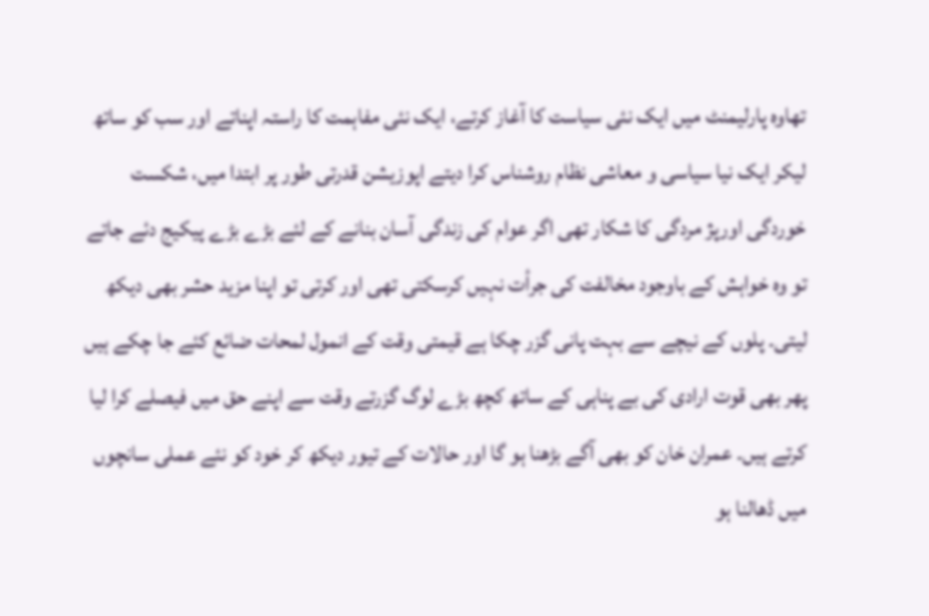تھاوہ پارلیمنٹ میں ایک نئی سیاست کا آغاز کرتے، ایک نئی مفاہمت کا راستہ اپناتے اور سب کو ساتھ لیکر ایک نیا سیاسی و معاشی نظام روشناس کرا دیتے اپوزیشن قدرتی طور پر ابتدا میں، شکست خوردگی اورپژ مردگی کا شکار تھی اگر عوام کی زندگی آسان بنانے کے لئے بڑے بڑے پیکیج دئے جاتے تو وہ خواہش کے باوجود مخالفت کی جرأت نہیں کرسکتی تھی اور کرتی تو اپنا مزید حشر بھی دیکھ لیتی۔ پلوں کے نیچے سے بہت پانی گزر چکا ہے قیمتی وقت کے انمول لمحات ضائع کئے جا چکے ہیں پھر بھی قوت ارادی کی بے پناہی کے ساتھ کچھ بڑے لوگ گزرتے وقت سے اپنے حق میں فیصلے کرا لیا کرتے ہیں۔ عمران خان کو بھی آگے بڑھنا ہو گا اور حالات کے تیور دیکھ کر خود کو نئے عملی سانچوں میں ڈھالنا ہو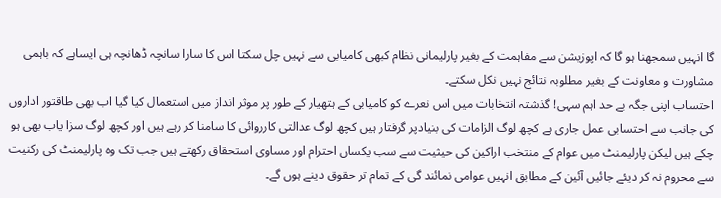گا انہیں سمجھنا ہو گا کہ اپوزیشن سے مفاہمت کے بغیر پارلیمانی نظام کبھی کامیابی سے نہیں چل سکتا اس کا سارا سانچہ ڈھانچہ ہی ایساہے کہ باہمی مشاورت و معاونت کے بغیر مطلوبہ نتائج نہیں نکل سکتے۔
احتساب اپنی جگہ بے حد اہم سہی! گذشتہ انتخابات میں اس نعرے کو کامیابی کے ہتھیار کے طور پر موثر انداز میں استعمال کیا گیا اب بھی طاقتور اداروں کی جانب سے احتسابی عمل جاری ہے کچھ لوگ الزامات کی بنیادپر گرفتار ہیں کچھ لوگ عدالتی کارروائی کا سامنا کر رہے ہیں اور کچھ لوگ سزا یاب بھی ہو چکے ہیں لیکن پارلیمنٹ میں عوام کے منتخب اراکین کی حیثیت سے سب یکساں احترام اور مساوی استحقاق رکھتے ہیں جب تک وہ پارلیمنٹ کی رکنیت سے محروم نہ کر دیئے جائیں آئین کے مطابق انہیں عوامی نمائند گی کے تمام تر حقوق دینے ہوں گے۔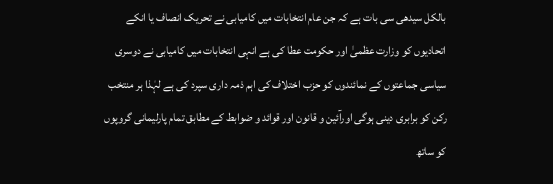بالکل سیدھی سی بات ہے کہ جن عام انتخابات میں کامیابی نے تحریک انصاف یا انکے اتحادیوں کو وزارت عظمیٰ اور حکومت عطا کی ہے انہی انتخابات میں کامیابی نے دوسری سیاسی جماعتوں کے نمائندوں کو حزب اختلاف کی اہم ذمہ داری سپرد کی ہے لہٰذا ہر منتخب رکن کو برابری دینی ہوگی اورآئین و قانون اور قوائد و ضوابط کے مطابق تمام پارلیمانی گروپوں کو ساتھ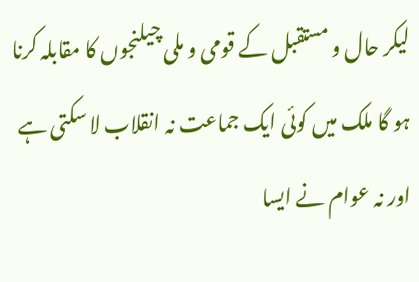لیکر حال و مستقبل کے قومی و ملی چیلنجوں کا مقابلہ کرنا ہو گا ملک میں کوئی ایک جماعت نہ انقلاب لا سکتی ہے اور نہ عوام نے ایسا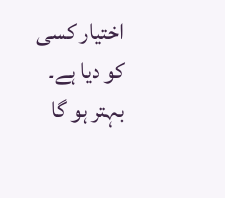اختیار کسی کو دیا ہے۔ بہتر ہو گا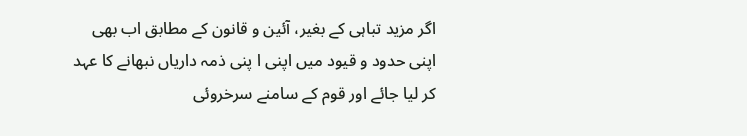اگر مزید تباہی کے بغیر، آئین و قانون کے مطابق اب بھی اپنی حدود و قیود میں اپنی ا پنی ذمہ داریاں نبھانے کا عہد کر لیا جائے اور قوم کے سامنے سرخروئی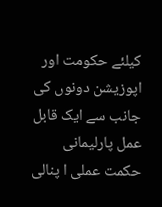کیلئے حکومت اور اپوزیشن دونوں کی جانب سے ایک قابل عمل پارلیمانی حکمت عملی ا پنالی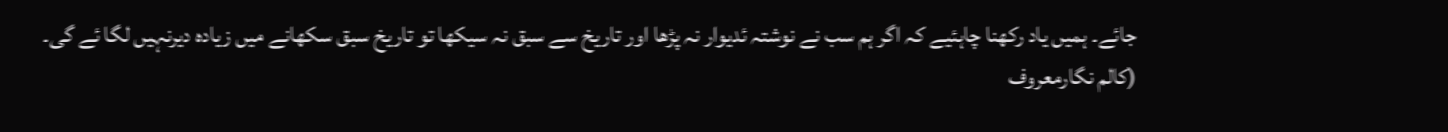جائے۔ ہمیں یاد رکھنا چاہئیے کہ اگر ہم سب نے نوشتہ ئدیوار نہ پڑھا اور تاریخ سے سبق نہ سیکھا تو تاریخ سبق سکھانے میں زیادہ دیرنہیں لگا ئے گی۔
(کالم نگارمعروف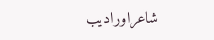شاعراورادیب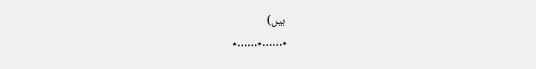ہیں)
٭……٭……٭